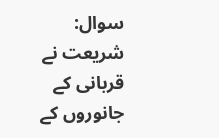سوال:
شریعت نے قربانی کے جانوروں کے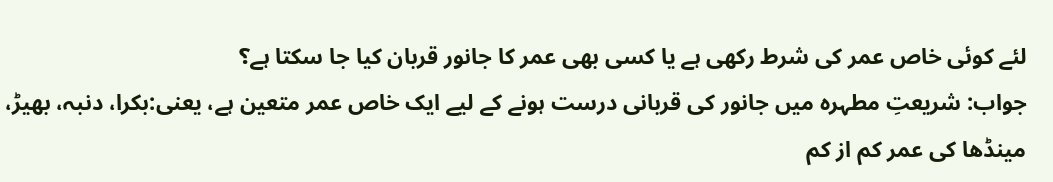لئے کوئی خاص عمر کی شرط رکھی ہے یا کسی بھی عمر کا جانور قربان کیا جا سکتا ہے؟
جواب: شریعتِ مطہرہ میں جانور کی قربانی درست ہونے کے لیے ایک خاص عمر متعین ہے، یعنی:بکرا، دنبہ، بھیڑ، مینڈھا کی عمر کم از کم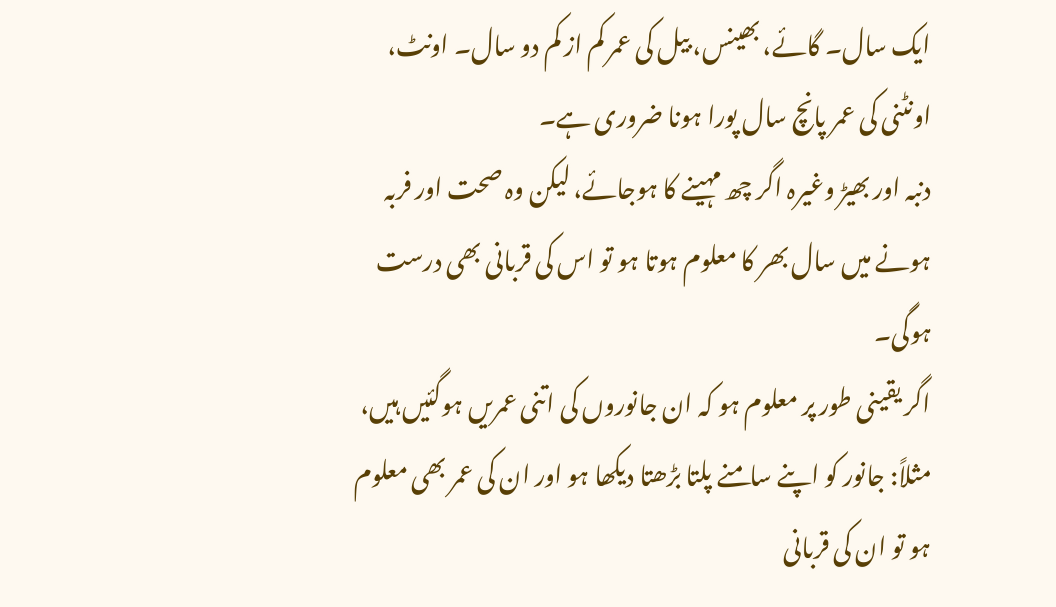ایک سال۔ گائے، بھینس، بیل کی عمر کم از کم دو سال۔ اونٹ، اونٹنی کی عمر پانچ سال پورا ہونا ضروری ہے۔
دنبہ اور بھیڑ وغیرہ اگر چھ مہینے کا ہوجائے، لیکن وہ صحت اور فربہ ہونے میں سال بھر کا معلوم ہوتا ہو تو اس کی قربانی بھی درست ہوگی۔
اگر یقینی طور پر معلوم ہو کہ ان جانوروں کی اتنی عمریں ہوگئیں ہیں، مثلاً: جانور کو اپنے سامنے پلتا بڑھتا دیکھا ہو اور ان کی عمر بھی معلوم ہو تو ان کی قربانی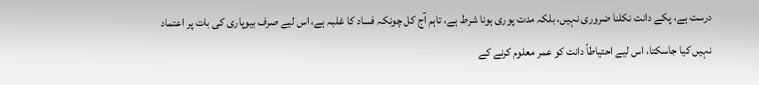درست ہے، پکے دانت نکلنا ضروری نہیں، بلکہ مدت پوری ہونا شرط ہے، تاہم آج کل چونکہ فساد کا غلبہ ہے، اس لیے صرف بیوپاری کی بات پر اعتماد نہیں کیا جاسکتا، اس لیے احتیاطاً دانت کو عمر معلوم کرنے کے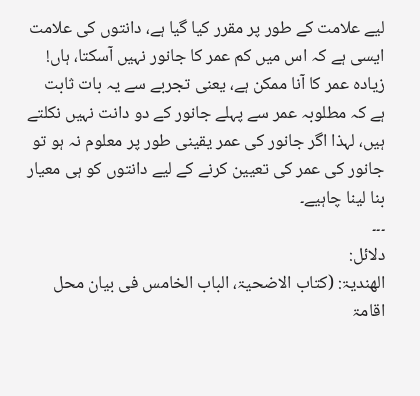لیے علامت کے طور پر مقرر کیا گیا ہے، دانتوں کی علامت ایسی ہے کہ اس میں کم عمر کا جانور نہیں آسکتا، ہاں! زیادہ عمر کا آنا ممکن ہے، یعنی تجربے سے یہ بات ثابت ہے کہ مطلوبہ عمر سے پہلے جانور کے دو دانت نہیں نکلتے ہیں، لہذا اگر جانور کی عمر یقینی طور پر معلوم نہ ہو تو جانور کی عمر کی تعیین کرنے کے لیے دانتوں کو ہی معیار بنا لینا چاہیے۔
۔۔۔
دلائل:
الھندیۃ: (کتاب الاضحیۃ، الباب الخامس فی بیان محل اقامۃ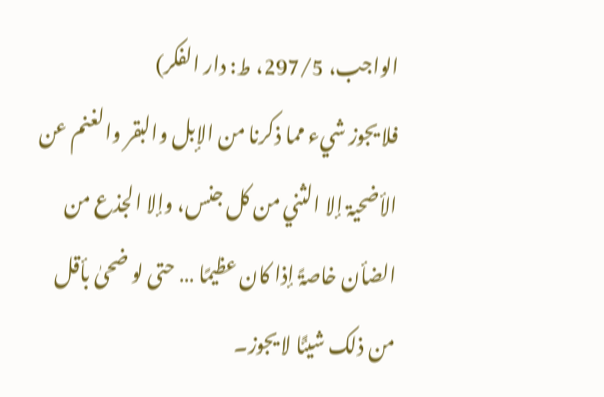الواجب، 297/5، ط: دار الفکر)
فلا یجوز شيء مما ذکرنا من الإبل والبقر والغنم عن الأضحیۃ إلا الثني من کل جنس، وإلا الجذع من الضأن خاصۃً إذا کان عظیمًا … حتی لو ضحیٰ بأقل من ذلک شیئًا لا یجوز۔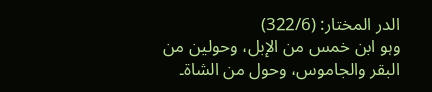الدر المختار: (322/6)
وہو ابن خمس من الإبل، وحولین من البقر والجاموس، وحول من الشاۃ۔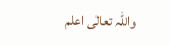واللہ تعالٰی اعلم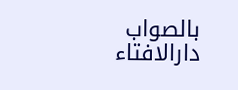بالصواب
دارالافتاء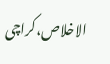الاخلاص،کراچی